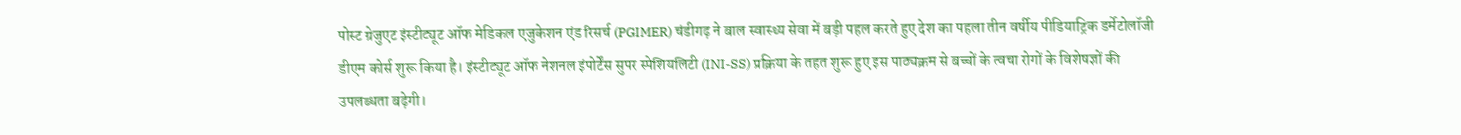पोस्ट ग्रेजुएट इंस्टीट्यूट ऑफ मेडिकल एजुकेशन एंड रिसर्च (PGIMER) चंडीगढ़ ने बाल स्वास्थ्य सेवा में बड़ी पहल करते हुए देश का पहला तीन वर्षीय पीडियाट्रिक डर्मेटोलॉजी डीएम कोर्स शुरू किया है। इंस्टीट्यूट ऑफ नेशनल इंपोर्टेंस सुपर स्पेशियलिटी (INI-SS) प्रक्रिया के तहत शुरू हुए इस पाठ्यक्रम से बच्चों के त्वचा रोगों के विशेषज्ञों की उपलब्धता बढ़ेगी।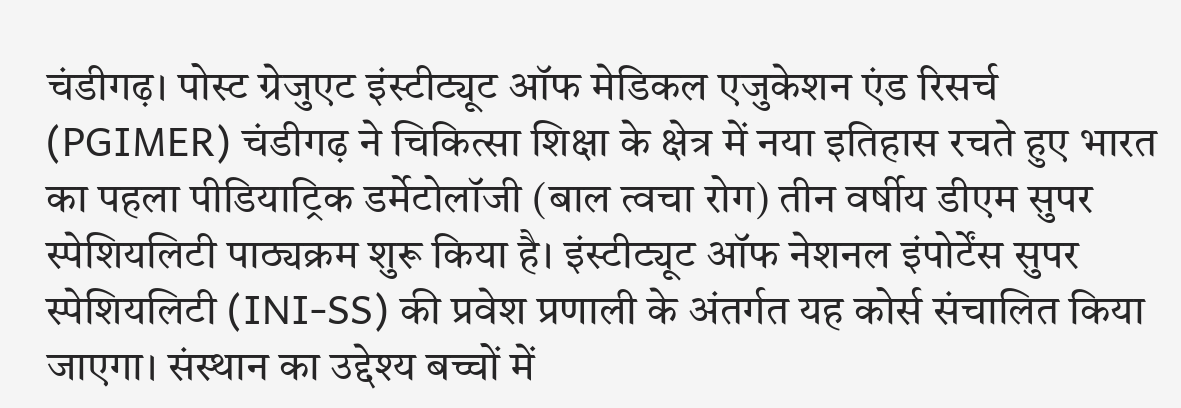चंडीगढ़। पोस्ट ग्रेजुएट इंस्टीट्यूट ऑफ मेडिकल एजुकेशन एंड रिसर्च (PGIMER) चंडीगढ़ ने चिकित्सा शिक्षा के क्षेत्र में नया इतिहास रचते हुए भारत का पहला पीडियाट्रिक डर्मेटोलॉजी (बाल त्वचा रोग) तीन वर्षीय डीएम सुपर स्पेशियलिटी पाठ्यक्रम शुरू किया है। इंस्टीट्यूट ऑफ नेशनल इंपोर्टेंस सुपर स्पेशियलिटी (INI-SS) की प्रवेश प्रणाली के अंतर्गत यह कोर्स संचालित किया जाएगा। संस्थान का उद्देश्य बच्चों में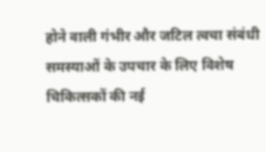होने वाली गंभीर और जटिल त्वचा संबंधी समस्याओं के उपचार के लिए विशेष चिकित्सकों की नई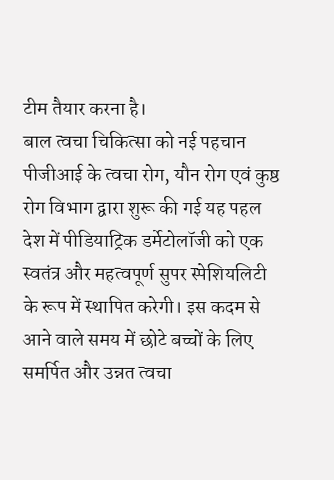टीम तैयार करना है।
बाल त्वचा चिकित्सा को नई पहचान
पीजीआई के त्वचा रोग, यौन रोग एवं कुष्ठ रोग विभाग द्वारा शुरू की गई यह पहल देश में पीडियाट्रिक डर्मेटोलॉजी को एक स्वतंत्र और महत्वपूर्ण सुपर स्पेशियलिटी के रूप में स्थापित करेगी। इस कदम से आने वाले समय में छोटे बच्चों के लिए समर्पित और उन्नत त्वचा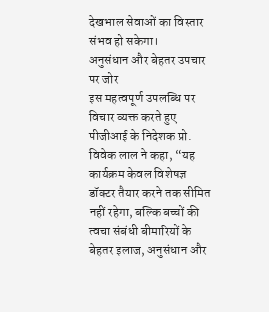देखभाल सेवाओं का विस्तार संभव हो सकेगा।
अनुसंधान और बेहतर उपचार पर जोर
इस महत्वपूर्ण उपलब्धि पर विचार व्यक्त करते हुए पीजीआई के निदेशक प्रो. विवेक लाल ने कहा, “यह कार्यक्रम केवल विशेषज्ञ डॉक्टर तैयार करने तक सीमित नहीं रहेगा, बल्कि बच्चों की त्वचा संबंधी बीमारियों के बेहतर इलाज, अनुसंधान और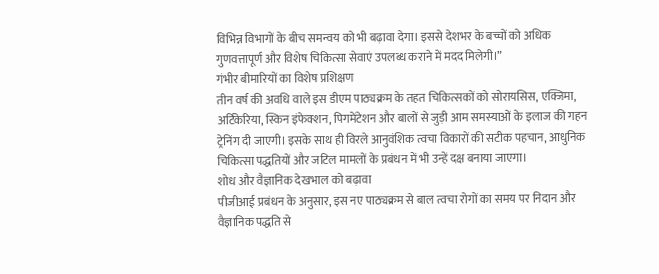विभिन्न विभागों के बीच समन्वय को भी बढ़ावा देगा। इससे देशभर के बच्चों को अधिक गुणवत्तापूर्ण और विशेष चिकित्सा सेवाएं उपलब्ध कराने में मदद मिलेगी।”
गंभीर बीमारियों का विशेष प्रशिक्षण
तीन वर्ष की अवधि वाले इस डीएम पाठ्यक्रम के तहत चिकित्सकों को सोरायसिस, एक्जिमा, अर्टिकेरिया, स्किन इंफेक्शन, पिगमेंटेशन और बालों से जुड़ी आम समस्याओं के इलाज की गहन ट्रेनिंग दी जाएगी। इसके साथ ही विरले आनुवंशिक त्वचा विकारों की सटीक पहचान, आधुनिक चिकित्सा पद्धतियों और जटिल मामलों के प्रबंधन में भी उन्हें दक्ष बनाया जाएगा।
शोध और वैज्ञानिक देखभाल को बढ़ावा
पीजीआई प्रबंधन के अनुसार, इस नए पाठ्यक्रम से बाल त्वचा रोगों का समय पर निदान और वैज्ञानिक पद्धति से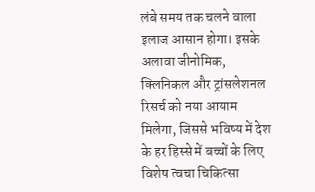लंबे समय तक चलने वाला इलाज आसान होगा। इसके अलावा जीनोमिक, क्लिनिकल और ट्रांसलेशनल रिसर्च को नया आयाम मिलेगा, जिससे भविष्य में देश के हर हिस्से में बच्चों के लिए विशेष त्वचा चिकित्सा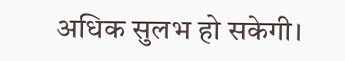अधिक सुलभ हो सकेगी।